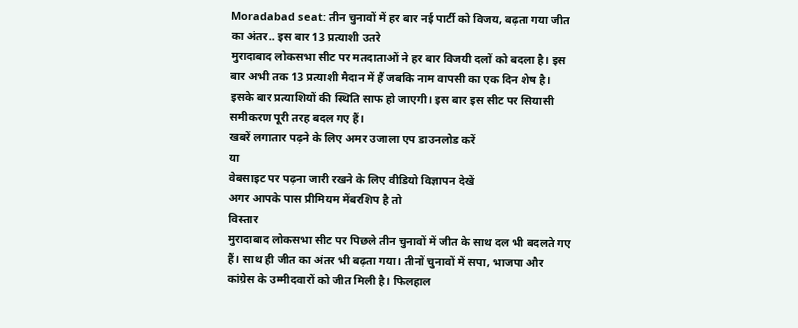Moradabad seat: तीन चुनावों में हर बार नई पार्टी को विजय, बढ़ता गया जीत का अंतर.. इस बार 13 प्रत्याशी उतरे
मुरादाबाद लोकसभा सीट पर मतदाताओं ने हर बार विजयी दलों को बदला है। इस बार अभी तक 13 प्रत्याशी मैदान में हैं जबकि नाम वापसी का एक दिन शेष है। इसके बार प्रत्याशियों की स्थिति साफ हो जाएगी। इस बार इस सीट पर सियासी समीकरण पूरी तरह बदल गए हैं।
खबरें लगातार पढ़ने के लिए अमर उजाला एप डाउनलोड करें
या
वेबसाइट पर पढ़ना जारी रखने के लिए वीडियो विज्ञापन देखें
अगर आपके पास प्रीमियम मेंबरशिप है तो
विस्तार
मुरादाबाद लोकसभा सीट पर पिछले तीन चुनावों में जीत के साथ दल भी बदलते गए हैं। साथ ही जीत का अंतर भी बढ़ता गया। तीनों चुनावों में सपा, भाजपा और कांग्रेस के उम्मीदवारों को जीत मिली है। फिलहाल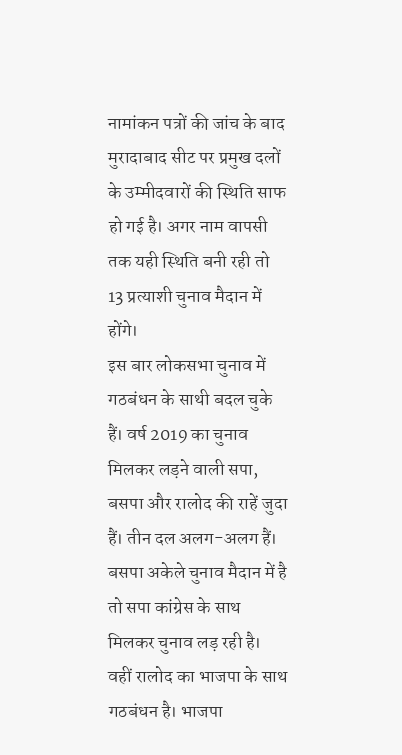नामांकन पत्रों की जांच के बाद मुरादाबाद सीट पर प्रमुख दलों के उम्मीदवारों की स्थिति साफ हो गई है। अगर नाम वापसी तक यही स्थिति बनी रही तो 13 प्रत्याशी चुनाव मैदान में होंगे।
इस बार लोकसभा चुनाव में गठबंधन के साथी बदल चुके हैं। वर्ष 2019 का चुनाव मिलकर लड़ने वाली सपा, बसपा और रालोद की राहें जुदा हैं। तीन दल अलग-अलग हैं। बसपा अकेले चुनाव मैदान में है तो सपा कांग्रेस के साथ मिलकर चुनाव लड़ रही है। वहीं रालोद का भाजपा के साथ गठबंधन है। भाजपा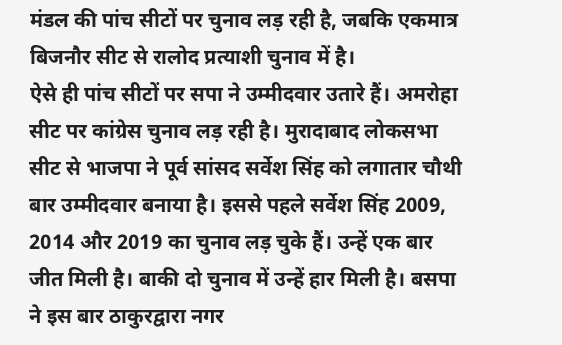मंडल की पांच सीटों पर चुनाव लड़ रही है, जबकि एकमात्र बिजनौर सीट से रालोद प्रत्याशी चुनाव में है।
ऐसे ही पांच सीटों पर सपा ने उम्मीदवार उतारे हैं। अमरोहा सीट पर कांग्रेस चुनाव लड़ रही है। मुरादाबाद लोकसभा सीट से भाजपा ने पूर्व सांसद सर्वेश सिंह को लगातार चौथी बार उम्मीदवार बनाया है। इससे पहले सर्वेश सिंह 2009, 2014 और 2019 का चुनाव लड़ चुके हैं। उन्हें एक बार जीत मिली है। बाकी दो चुनाव में उन्हें हार मिली है। बसपा ने इस बार ठाकुरद्वारा नगर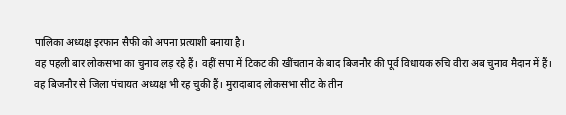पालिका अध्यक्ष इरफान सैफी को अपना प्रत्याशी बनाया है।
वह पहली बार लोकसभा का चुनाव लड़ रहे हैं। वहीं सपा में टिकट की खींचतान के बाद बिजनौर की पूर्व विधायक रुचि वीरा अब चुनाव मैदान में हैं। वह बिजनौर से जिला पंचायत अध्यक्ष भी रह चुकी हैं। मुरादाबाद लोकसभा सीट के तीन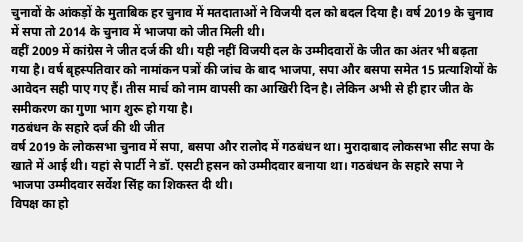चुनावों के आंकड़ों के मुताबिक हर चुनाव में मतदाताओं ने विजयी दल को बदल दिया है। वर्ष 2019 के चुनाव में सपा तो 2014 के चुनाव में भाजपा को जीत मिली थी।
वहीं 2009 में कांग्रेस ने जीत दर्ज की थी। यही नहीं विजयी दल के उम्मीदवारों के जीत का अंतर भी बढ़ता गया है। वर्ष बृहस्पतिवार को नामांकन पत्रों की जांच के बाद भाजपा, सपा और बसपा समेत 15 प्रत्याशियों के आवेदन सही पाए गए हैं। तीस मार्च को नाम वापसी का आखिरी दिन है। लेकिन अभी से ही हार जीत के समीकरण का गुणा भाग शुरू हो गया है।
गठबंधन के सहारे दर्ज की थी जीत
वर्ष 2019 के लोकसभा चुनाव में सपा, बसपा और रालोद में गठबंधन था। मुरादाबाद लोकसभा सीट सपा के खाते में आई थी। यहां से पार्टी ने डॉ. एसटी हसन को उम्मीदवार बनाया था। गठबंधन के सहारे सपा ने भाजपा उम्मीदवार सर्वेश सिंह का शिकस्त दी थी।
विपक्ष का हो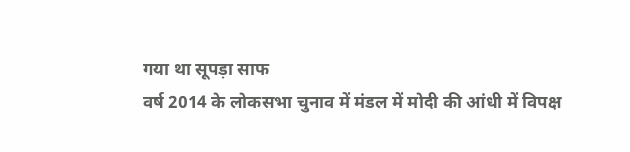गया था सूपड़ा साफ
वर्ष 2014 के लोकसभा चुनाव में मंडल में मोदी की आंधी में विपक्ष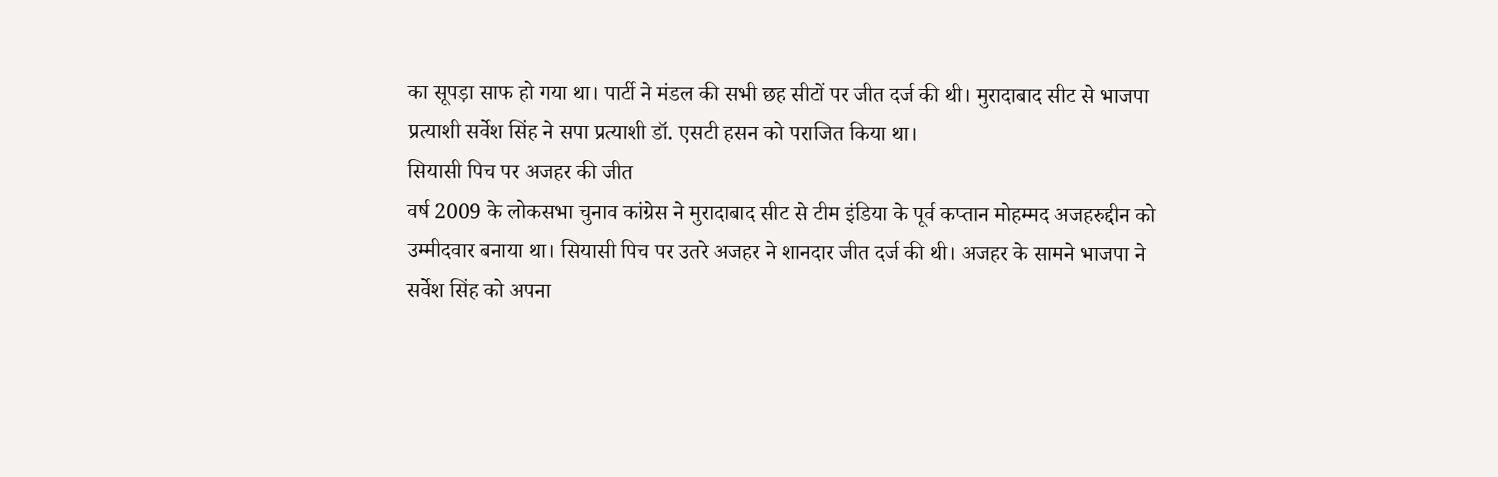का सूपड़ा साफ हो गया था। पार्टी ने मंडल की सभी छह सीटों पर जीत दर्ज की थी। मुरादाबाद सीट से भाजपा प्रत्याशी सर्वेश सिंह ने सपा प्रत्याशी डॉ. एसटी हसन को पराजित किया था।
सियासी पिच पर अजहर की जीत
वर्ष 2009 के लोकसभा चुनाव कांग्रेस ने मुरादाबाद सीट से टीम इंडिया के पूर्व कप्तान मोहम्मद अजहरुद्दीन को उम्मीदवार बनाया था। सियासी पिच पर उतरे अजहर ने शानदार जीत दर्ज की थी। अजहर के सामने भाजपा ने सर्वेश सिंह को अपना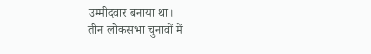उम्मीदवार बनाया था।
तीन लोकसभा चुनावों में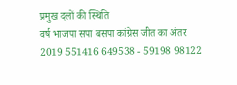प्रमुख दलों की स्थिति
वर्ष भाजपा सपा बसपा कांग्रेस जीत का अंतर
2019 551416 649538 - 59198 98122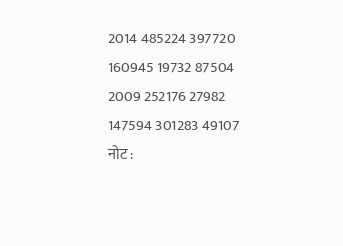2014 485224 397720 160945 19732 87504
2009 252176 27982 147594 301283 49107
नोट :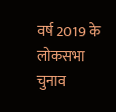वर्ष 2019 के लोकसभा चुनाव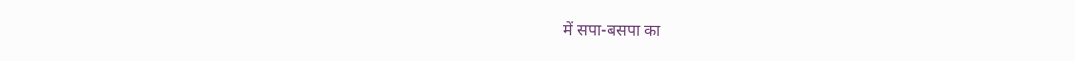में सपा-बसपा का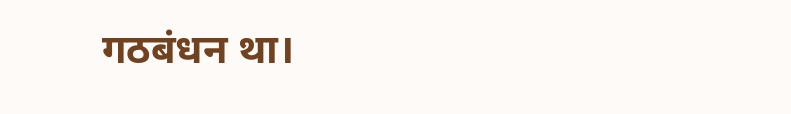गठबंधन था।